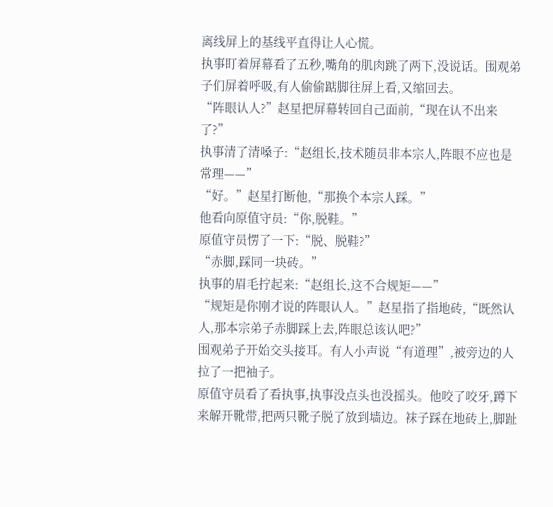离线屏上的基线平直得让人心慌。
执事盯着屏幕看了五秒,嘴角的肌肉跳了两下,没说话。围观弟子们屏着呼吸,有人偷偷踮脚往屏上看,又缩回去。
“阵眼认人?”赵星把屏幕转回自己面前,“现在认不出来了?”
执事清了清嗓子:“赵组长,技术随员非本宗人,阵眼不应也是常理——”
“好。”赵星打断他,“那换个本宗人踩。”
他看向原值守员:“你,脱鞋。”
原值守员愣了一下:“脱、脱鞋?”
“赤脚,踩同一块砖。”
执事的眉毛拧起来:“赵组长,这不合规矩——”
“规矩是你刚才说的阵眼认人。”赵星指了指地砖,“既然认人,那本宗弟子赤脚踩上去,阵眼总该认吧?”
围观弟子开始交头接耳。有人小声说“有道理”,被旁边的人拉了一把袖子。
原值守员看了看执事,执事没点头也没摇头。他咬了咬牙,蹲下来解开靴带,把两只靴子脱了放到墙边。袜子踩在地砖上,脚趾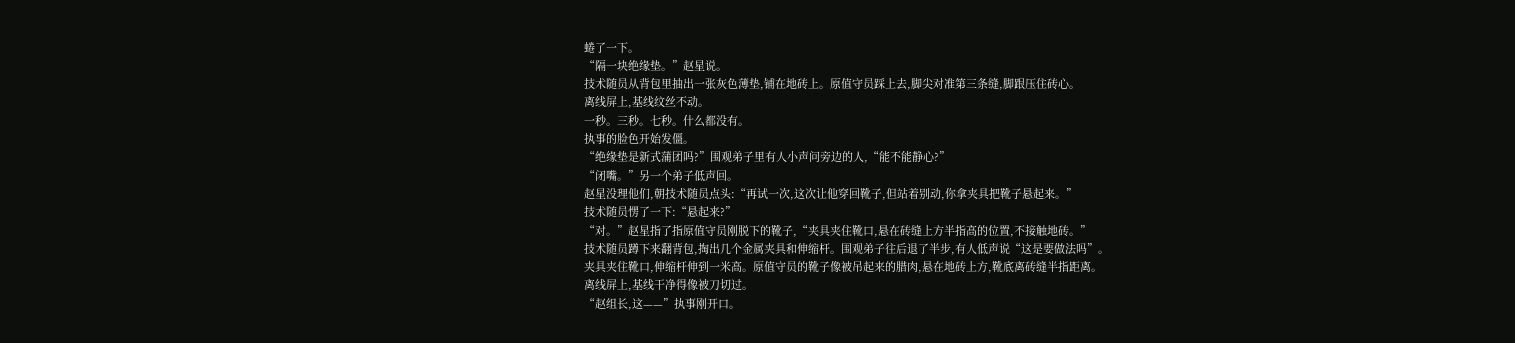蜷了一下。
“隔一块绝缘垫。”赵星说。
技术随员从背包里抽出一张灰色薄垫,铺在地砖上。原值守员踩上去,脚尖对准第三条缝,脚跟压住砖心。
离线屏上,基线纹丝不动。
一秒。三秒。七秒。什么都没有。
执事的脸色开始发僵。
“绝缘垫是新式蒲团吗?”围观弟子里有人小声问旁边的人,“能不能静心?”
“闭嘴。”另一个弟子低声回。
赵星没理他们,朝技术随员点头:“再试一次,这次让他穿回靴子,但站着别动,你拿夹具把靴子悬起来。”
技术随员愣了一下:“悬起来?”
“对。”赵星指了指原值守员刚脱下的靴子,“夹具夹住靴口,悬在砖缝上方半指高的位置,不接触地砖。”
技术随员蹲下来翻背包,掏出几个金属夹具和伸缩杆。围观弟子往后退了半步,有人低声说“这是要做法吗”。
夹具夹住靴口,伸缩杆伸到一米高。原值守员的靴子像被吊起来的腊肉,悬在地砖上方,靴底离砖缝半指距离。
离线屏上,基线干净得像被刀切过。
“赵组长,这——”执事刚开口。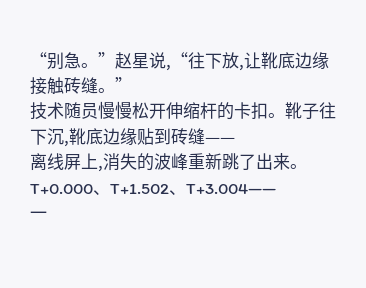“别急。”赵星说,“往下放,让靴底边缘接触砖缝。”
技术随员慢慢松开伸缩杆的卡扣。靴子往下沉,靴底边缘贴到砖缝——
离线屏上,消失的波峰重新跳了出来。
T+0.000、T+1.502、T+3.004——
一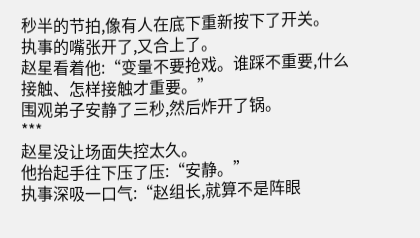秒半的节拍,像有人在底下重新按下了开关。
执事的嘴张开了,又合上了。
赵星看着他:“变量不要抢戏。谁踩不重要,什么接触、怎样接触才重要。”
围观弟子安静了三秒,然后炸开了锅。
***
赵星没让场面失控太久。
他抬起手往下压了压:“安静。”
执事深吸一口气:“赵组长,就算不是阵眼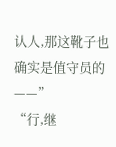认人,那这靴子也确实是值守员的——”
“行,继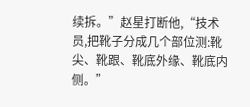续拆。”赵星打断他,“技术员,把靴子分成几个部位测:靴尖、靴跟、靴底外缘、靴底内侧。”